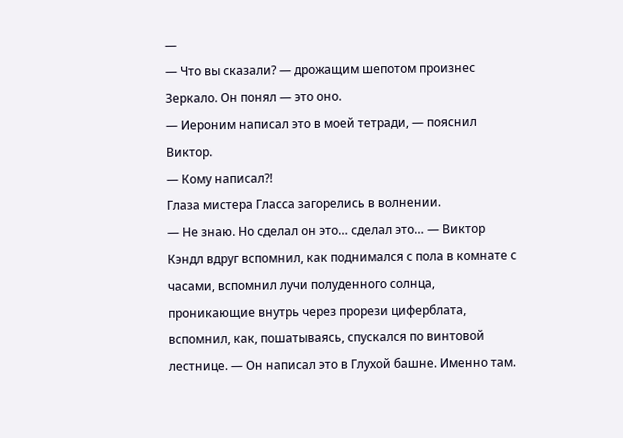—
— Что вы сказали? — дрожащим шепотом произнес Зеркало. Он понял — это оно.
— Иероним написал это в моей тетради, — пояснил Виктор.
— Кому написал?!
Глаза мистера Гласса загорелись в волнении.
— Не знаю. Но сделал он это… сделал это… — Виктор Кэндл вдруг вспомнил, как поднимался с пола в комнате с часами, вспомнил лучи полуденного солнца, проникающие внутрь через прорези циферблата, вспомнил, как, пошатываясь, спускался по винтовой лестнице. — Он написал это в Глухой башне. Именно там.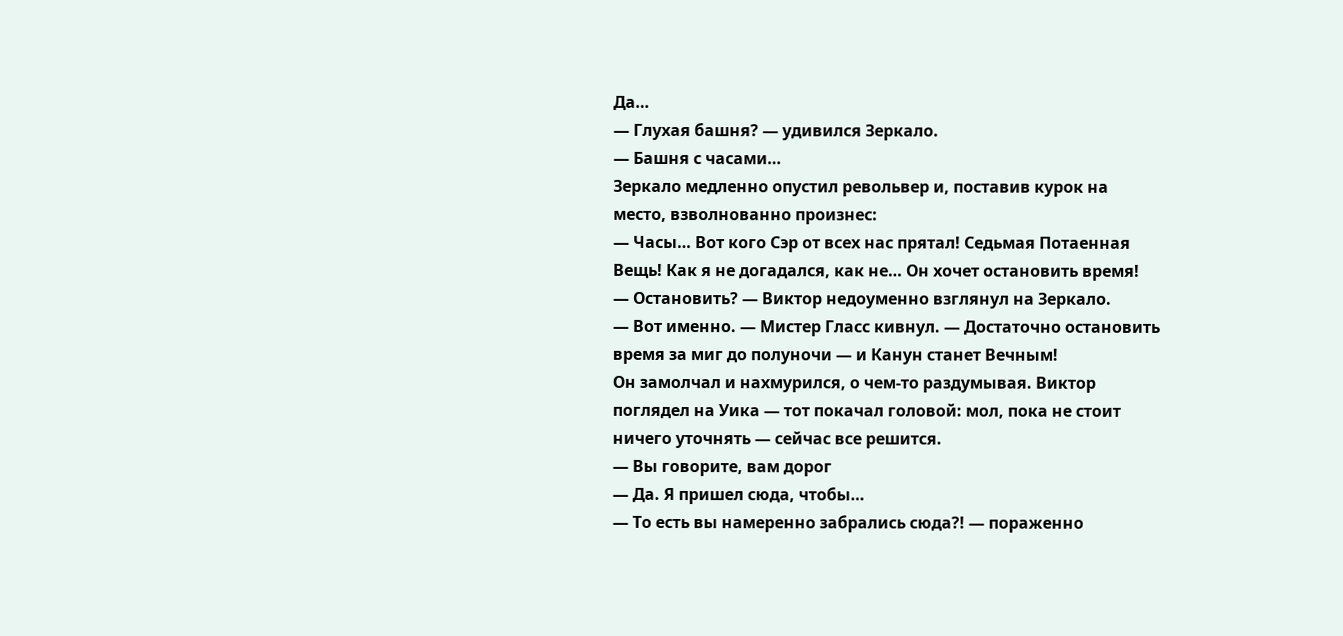Да…
— Глухая башня? — удивился Зеркало.
— Башня с часами…
Зеркало медленно опустил револьвер и, поставив курок на место, взволнованно произнес:
— Часы… Вот кого Сэр от всех нас прятал! Седьмая Потаенная Вещь! Как я не догадался, как не… Он хочет остановить время!
— Остановить? — Виктор недоуменно взглянул на Зеркало.
— Вот именно. — Мистер Гласс кивнул. — Достаточно остановить время за миг до полуночи — и Канун станет Вечным!
Он замолчал и нахмурился, о чем-то раздумывая. Виктор поглядел на Уика — тот покачал головой: мол, пока не стоит ничего уточнять — сейчас все решится.
— Вы говорите, вам дорог
— Да. Я пришел сюда, чтобы…
— То есть вы намеренно забрались сюда?! — пораженно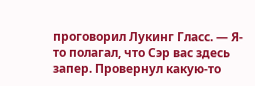проговорил Лукинг Гласс. — Я-то полагал, что Сэр вас здесь запер. Провернул какую-то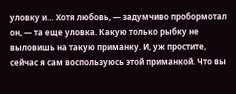уловку и… Хотя любовь, — задумчиво пробормотал он, — та еще уловка. Какую только рыбку не выловишь на такую приманку. И, уж простите, сейчас я сам воспользуюсь этой приманкой. Что вы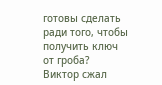готовы сделать ради того, чтобы получить ключ от гроба?
Виктор сжал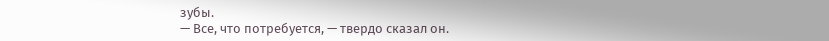зубы.
— Все, что потребуется, — твердо сказал он.